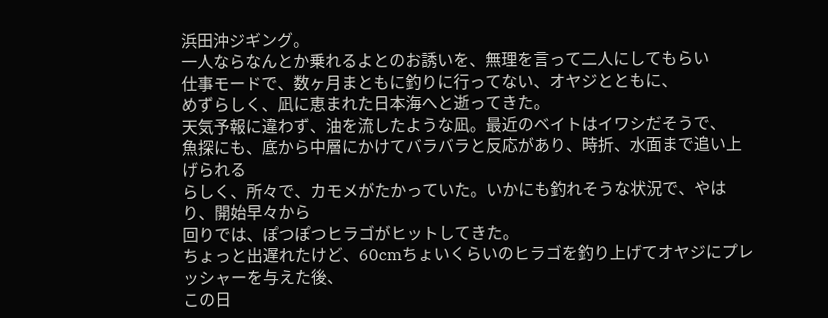浜田沖ジギング。
一人ならなんとか乗れるよとのお誘いを、無理を言って二人にしてもらい
仕事モードで、数ヶ月まともに釣りに行ってない、オヤジとともに、
めずらしく、凪に恵まれた日本海へと逝ってきた。
天気予報に違わず、油を流したような凪。最近のベイトはイワシだそうで、
魚探にも、底から中層にかけてバラバラと反応があり、時折、水面まで追い上げられる
らしく、所々で、カモメがたかっていた。いかにも釣れそうな状況で、やはり、開始早々から
回りでは、ぽつぽつヒラゴがヒットしてきた。
ちょっと出遅れたけど、60cmちょいくらいのヒラゴを釣り上げてオヤジにプレッシャーを与えた後、
この日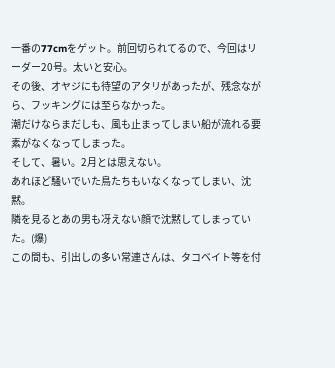一番の77cmをゲット。前回切られてるので、今回はリーダー20号。太いと安心。
その後、オヤジにも待望のアタリがあったが、残念ながら、フッキングには至らなかった。
潮だけならまだしも、風も止まってしまい船が流れる要素がなくなってしまった。
そして、暑い。2月とは思えない。
あれほど騒いでいた鳥たちもいなくなってしまい、沈黙。
隣を見るとあの男も冴えない顔で沈黙してしまっていた。(爆)
この間も、引出しの多い常連さんは、タコベイト等を付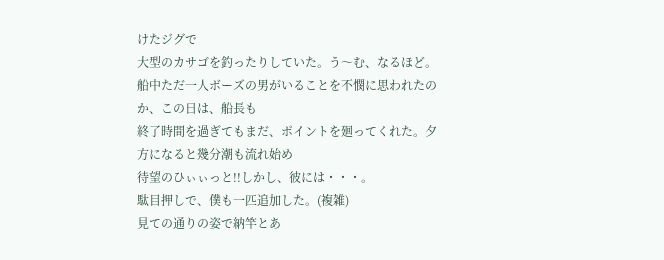けたジグで
大型のカサゴを釣ったりしていた。う〜む、なるほど。
船中ただ一人ボーズの男がいることを不憫に思われたのか、この日は、船長も
終了時間を過ぎてもまだ、ポイントを廻ってくれた。夕方になると幾分潮も流れ始め
待望のひぃぃっと!!しかし、彼には・・・。
駄目押しで、僕も一匹追加した。(複雑)
見ての通りの姿で納竿とあ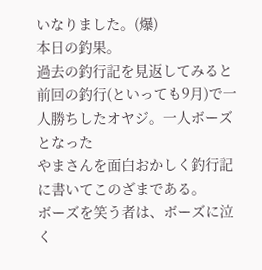いなりました。(爆)
本日の釣果。
過去の釣行記を見返してみると
前回の釣行(といっても9月)で一人勝ちしたオヤジ。一人ボーズとなった
やまさんを面白おかしく釣行記に書いてこのざまである。
ボーズを笑う者は、ボーズに泣く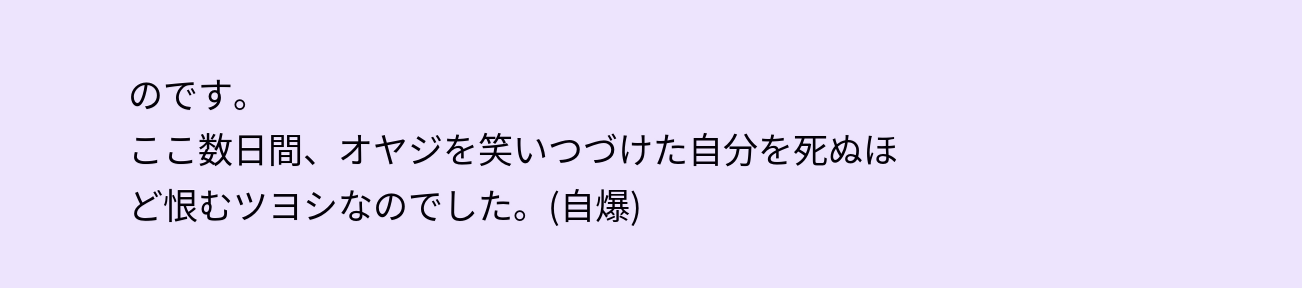のです。
ここ数日間、オヤジを笑いつづけた自分を死ぬほど恨むツヨシなのでした。(自爆)